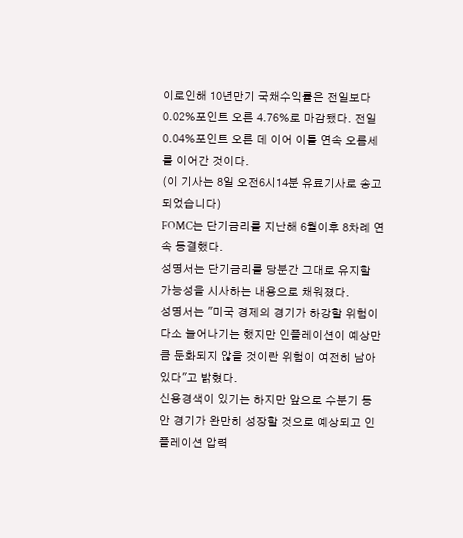이로인해 10년만기 국채수익률은 전일보다 0.02%포인트 오른 4.76%로 마감됐다. 전일 0.04%포인트 오른 데 이어 이틀 연속 오름세를 이어간 것이다.
(이 기사는 8일 오전6시14분 유료기사로 송고되었습니다)
FOMC는 단기금리를 지난해 6월이후 8차례 연속 동결했다.
성명서는 단기금리를 당분간 그대로 유지할 가능성을 시사하는 내용으로 채워졌다.
성명서는 "미국 경제의 경기가 하강할 위험이 다소 늘어나기는 했지만 인플레이션이 예상만큼 둔화되지 않을 것이란 위험이 여전히 남아있다"고 밝혔다.
신용경색이 있기는 하지만 앞으로 수분기 동안 경기가 완만히 성장할 것으로 예상되고 인플레이션 압력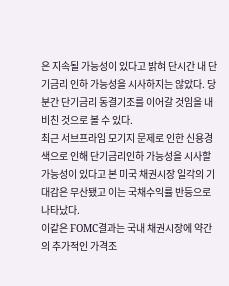은 지속될 가능성이 있다고 밝혀 단시간 내 단기금리 인하 가능성을 시사하지는 않았다. 당분간 단기금리 동결기조를 이어갈 것임을 내비친 것으로 볼 수 있다.
최근 서브프라임 모기지 문제로 인한 신용경색으로 인해 단기금리인하 가능성을 시사할 가능성이 있다고 본 미국 채권시장 일각의 기대감은 무산됐고 이는 국채수익률 반등으로 나타났다.
이같은 FOMC결과는 국내 채권시장에 약간의 추가적인 가격조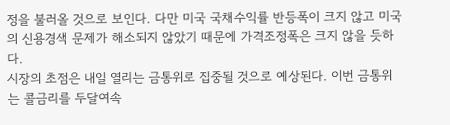정을 불러올 것으로 보인다. 다만 미국 국채수익률 반등폭이 크지 않고 미국의 신용경색 문제가 해소되지 않았기 때문에 가격조정폭은 크지 않을 듯하다.
시장의 초점은 내일 열리는 금통위로 집중될 것으로 예상된다. 이번 금통위는 콜금리를 두달여속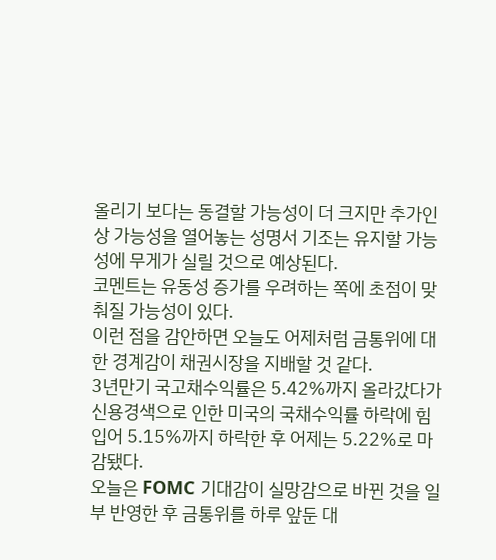올리기 보다는 동결할 가능성이 더 크지만 추가인상 가능성을 열어놓는 성명서 기조는 유지할 가능성에 무게가 실릴 것으로 예상된다.
코멘트는 유동성 증가를 우려하는 쪽에 초점이 맞춰질 가능성이 있다.
이런 점을 감안하면 오늘도 어제처럼 금통위에 대한 경계감이 채권시장을 지배할 것 같다.
3년만기 국고채수익률은 5.42%까지 올라갔다가 신용경색으로 인한 미국의 국채수익률 하락에 힘입어 5.15%까지 하락한 후 어제는 5.22%로 마감됐다.
오늘은 FOMC 기대감이 실망감으로 바뀐 것을 일부 반영한 후 금통위를 하루 앞둔 대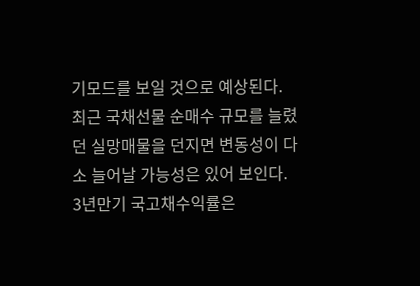기모드를 보일 것으로 예상된다.
최근 국채선물 순매수 규모를 늘렸던 실망매물을 던지면 변동성이 다소 늘어날 가능성은 있어 보인다.
3년만기 국고채수익률은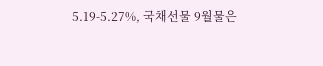5.19-5.27%, 국채선물 9월물은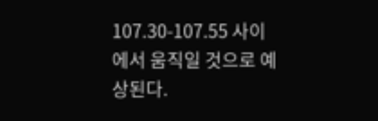107.30-107.55 사이에서 움직일 것으로 예상된다.